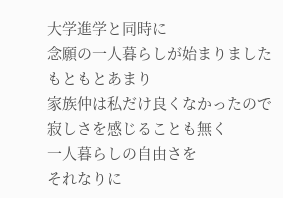大学進学と同時に
念願の一人暮らしが始まりました
もともとあまり
家族仲は私だけ良くなかったので
寂しさを感じることも無く
一人暮らしの自由さを
それなりに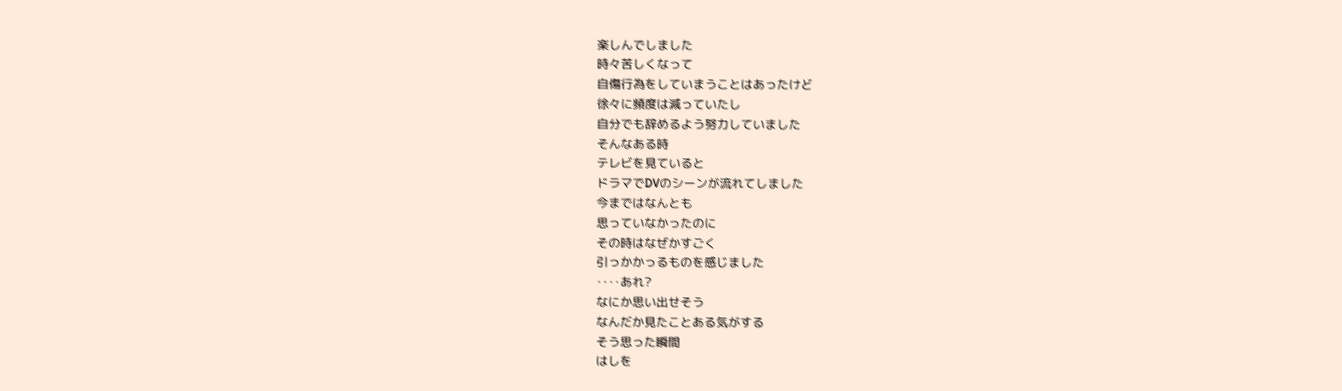楽しんでしました
時々苦しくなって
自傷行為をしていまうことはあったけど
徐々に頻度は減っていたし
自分でも辞めるよう努力していました
そんなある時
テレビを見ていると
ドラマでDVのシーンが流れてしました
今まではなんとも
思っていなかったのに
その時はなぜかすごく
引っかかっるものを感じました
‥‥あれ?
なにか思い出せそう
なんだか見たことある気がする
そう思った瞬間
はしを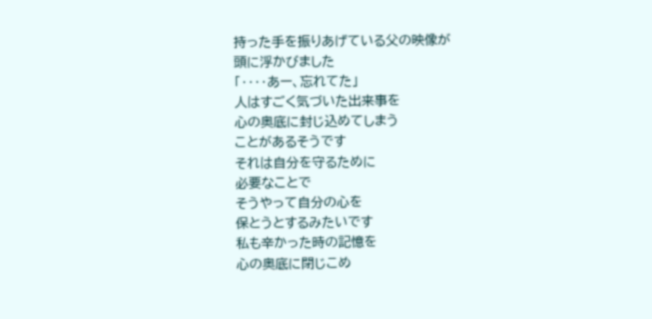持った手を振りあげている父の映像が
頭に浮かびました
「‥‥あー、忘れてた」
人はすごく気づいた出来事を
心の奥底に封じ込めてしまう
ことがあるそうです
それは自分を守るために
必要なことで
そうやって自分の心を
保とうとするみたいです
私も辛かった時の記憶を
心の奥底に閉じこめ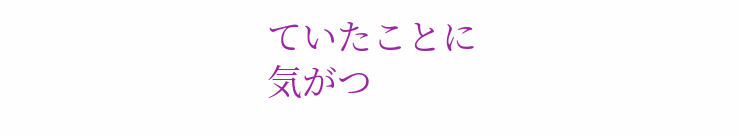ていたことに
気がつ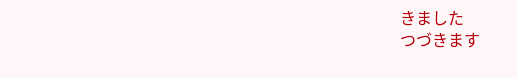きました
つづきます